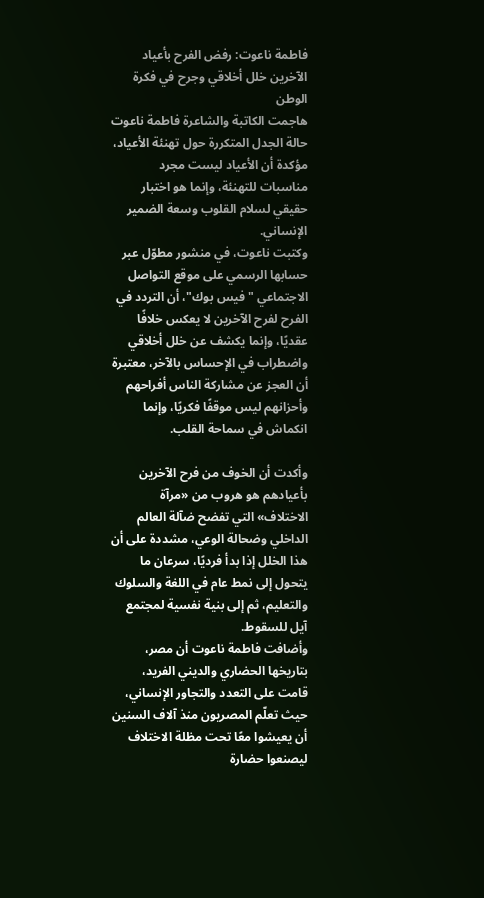فاطمة ناعوت: رفض الفرح بأعياد الآخرين خلل أخلاقي وجرح في فكرة الوطن
هاجمت الكاتبة والشاعرة فاطمة ناعوت حالة الجدل المتكررة حول تهنئة الأعياد، مؤكدة أن الأعياد ليست مجرد مناسبات للتهنئة، وإنما هو اختبار حقيقي لسلام القلوب وسعة الضمير الإنساني.
وكتبت ناعوت، في منشور مطوّل عبر حسابها الرسمي على موقع التواصل الاجتماعي "فيس بوك"، أن التردد في الفرح لفرح الآخرين لا يعكس خلافًا عقديًا، وإنما يكشف عن خلل أخلاقي واضطراب في الإحساس بالآخر، معتبرة أن العجز عن مشاركة الناس أفراحهم وأحزانهم ليس موقفًا فكريًا، وإنما انكماش في سماحة القلب.

وأكدت أن الخوف من فرح الآخرين بأعيادهم هو هروب من «مرآة الاختلاف» التي تفضح ضآلة العالم الداخلي وضحالة الوعي، مشددة على أن هذا الخلل إذا بدأ فرديًا، سرعان ما يتحول إلى نمط عام في اللغة والسلوك والتعليم، ثم إلى بنية نفسية لمجتمع آيل للسقوط.
وأضافت فاطمة ناعوت أن مصر، بتاريخها الحضاري والديني الفريد، قامت على التعدد والتجاور الإنساني، حيث تعلّم المصريون منذ آلاف السنين أن يعيشوا معًا تحت مظلة الاختلاف ليصنعوا حضارة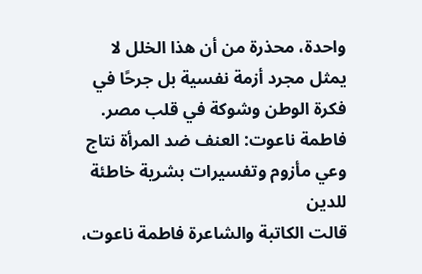واحدة، محذرة من أن هذا الخلل لا يمثل مجرد أزمة نفسية بل جرحًا في فكرة الوطن وشوكة في قلب مصر.
فاطمة ناعوت: العنف ضد المرأة نتاج وعي مأزوم وتفسيرات بشرية خاطئة للدين
قالت الكاتبة والشاعرة فاطمة ناعوت،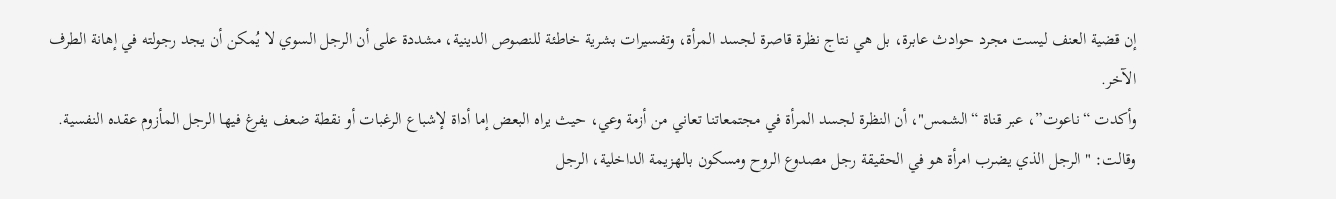إن قضية العنف ليست مجرد حوادث عابرة، بل هي نتاج نظرة قاصرة لجسد المرأة، وتفسيرات بشرية خاطئة للنصوص الدينية، مشددة على أن الرجل السوي لا يُمكن أن يجد رجولته في إهانة الطرف الآخر.
وأكدت “ناعوت”، عبر قناة “الشمس"، أن النظرة لجسد المرأة في مجتمعاتنا تعاني من أزمة وعي، حيث يراه البعض إما أداة لإشباع الرغبات أو نقطة ضعف يفرغ فيها الرجل المأزوم عقده النفسية.
وقالت: "الرجل الذي يضرب امرأة هو في الحقيقة رجل مصدوع الروح ومسكون بالهزيمة الداخلية، الرجل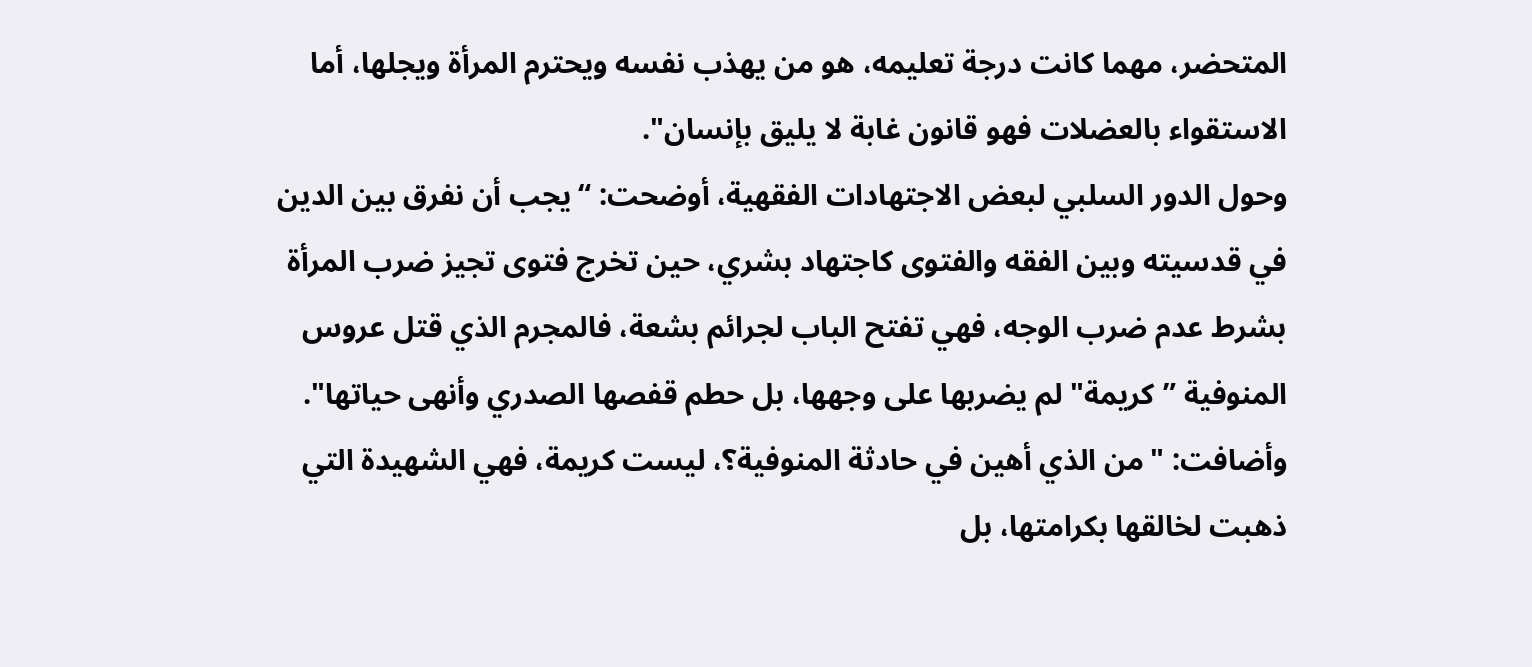المتحضر، مهما كانت درجة تعليمه، هو من يهذب نفسه ويحترم المرأة ويجلها، أما الاستقواء بالعضلات فهو قانون غابة لا يليق بإنسان".
وحول الدور السلبي لبعض الاجتهادات الفقهية، أوضحت: “يجب أن نفرق بين الدين في قدسيته وبين الفقه والفتوى كاجتهاد بشري، حين تخرج فتوى تجيز ضرب المرأة بشرط عدم ضرب الوجه، فهي تفتح الباب لجرائم بشعة، فالمجرم الذي قتل عروس المنوفية ”كريمة" لم يضربها على وجهها، بل حطم قفصها الصدري وأنهى حياتها".
وأضافت: "من الذي أهين في حادثة المنوفية؟، ليست كريمة، فهي الشهيدة التي ذهبت لخالقها بكرامتها، بل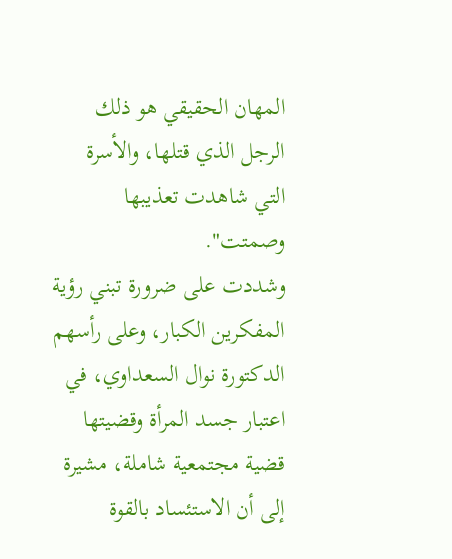المهان الحقيقي هو ذلك الرجل الذي قتلها، والأسرة التي شاهدت تعذيبها وصمتت".
وشددت على ضرورة تبني رؤية المفكرين الكبار، وعلى رأسهم الدكتورة نوال السعداوي، في اعتبار جسد المرأة وقضيتها قضية مجتمعية شاملة، مشيرة إلى أن الاستئساد بالقوة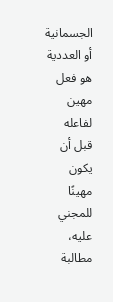الجسمانية أو العددية هو فعل مهين لفاعله قبل أن يكون مهينًا للمجني عليه، مطالبة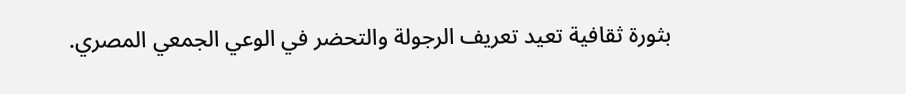بثورة ثقافية تعيد تعريف الرجولة والتحضر في الوعي الجمعي المصري.